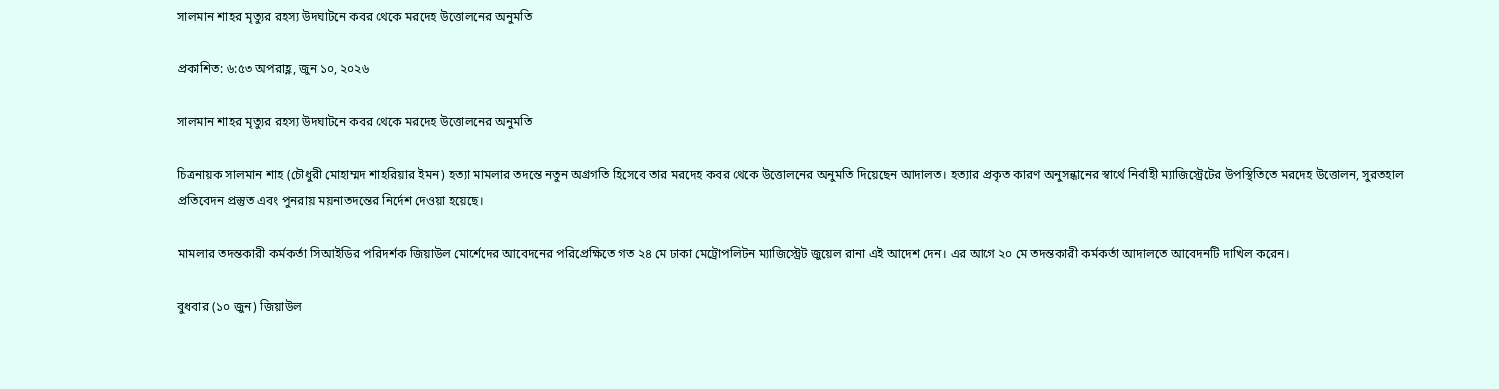সালমান শাহর মৃত্যুর রহস্য উদঘাটনে কবর থেকে মরদেহ উত্তোলনের অনুমতি

প্রকাশিত: ৬:৫৩ অপরাহ্ণ, জুন ১০, ২০২৬

সালমান শাহর মৃত্যুর রহস্য উদঘাটনে কবর থেকে মরদেহ উত্তোলনের অনুমতি

চিত্রনায়ক সালমান শাহ (চৌধুরী মোহাম্মদ শাহরিয়ার ইমন) হত্যা মামলার তদন্তে নতুন অগ্রগতি হিসেবে তার মরদেহ কবর থেকে উত্তোলনের অনুমতি দিয়েছেন আদালত। হত্যার প্রকৃত কারণ অনুসন্ধানের স্বার্থে নির্বাহী ম্যাজিস্ট্রেটের উপস্থিতিতে মরদেহ উত্তোলন, সুরতহাল প্রতিবেদন প্রস্তুত এবং পুনরায় ময়নাতদন্তের নির্দেশ দেওয়া হয়েছে।

মামলার তদন্তকারী কর্মকর্তা সিআইডির পরিদর্শক জিয়াউল মোর্শেদের আবেদনের পরিপ্রেক্ষিতে গত ২৪ মে ঢাকা মেট্রোপলিটন ম্যাজিস্ট্রেট জুয়েল রানা এই আদেশ দেন। এর আগে ২০ মে তদন্তকারী কর্মকর্তা আদালতে আবেদনটি দাখিল করেন।

বুধবার (১০ জুন) জিয়াউল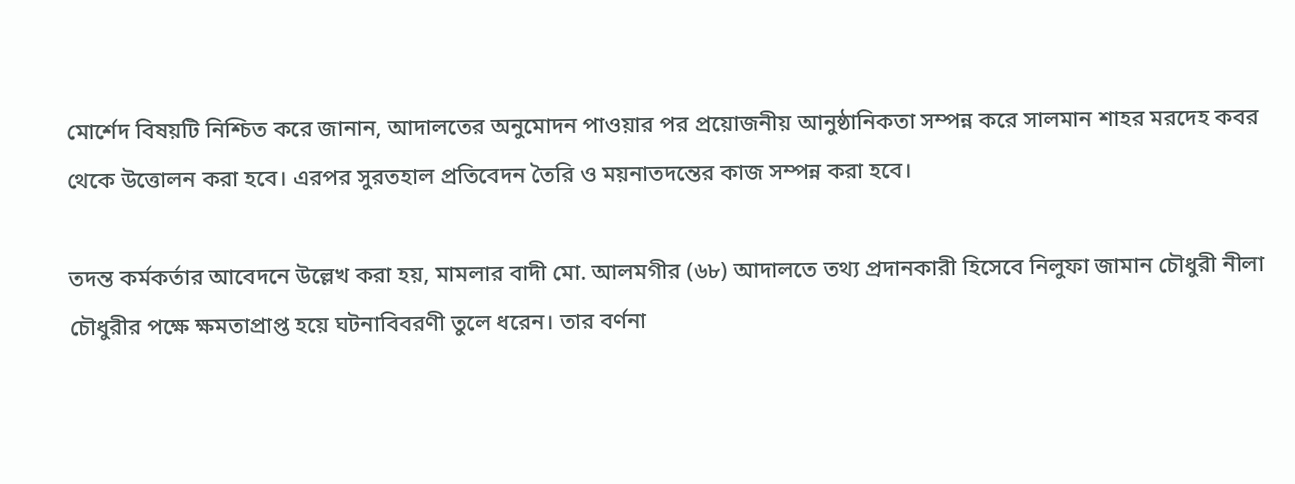মোর্শেদ বিষয়টি নিশ্চিত করে জানান, আদালতের অনুমোদন পাওয়ার পর প্রয়োজনীয় আনুষ্ঠানিকতা সম্পন্ন করে সালমান শাহর মরদেহ কবর থেকে উত্তোলন করা হবে। এরপর সুরতহাল প্রতিবেদন তৈরি ও ময়নাতদন্তের কাজ সম্পন্ন করা হবে।

তদন্ত কর্মকর্তার আবেদনে উল্লেখ করা হয়, মামলার বাদী মো. আলমগীর (৬৮) আদালতে তথ্য প্রদানকারী হিসেবে নিলুফা জামান চৌধুরী নীলা চৌধুরীর পক্ষে ক্ষমতাপ্রাপ্ত হয়ে ঘটনাবিবরণী তুলে ধরেন। তার বর্ণনা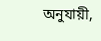অনুযায়ী,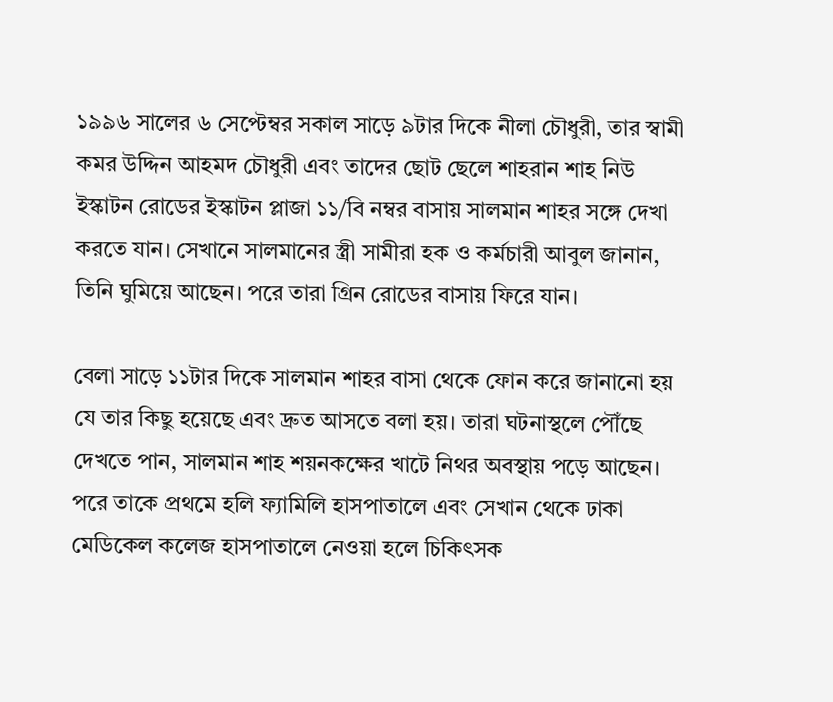১৯৯৬ সালের ৬ সেপ্টেম্বর সকাল সাড়ে ৯টার দিকে নীলা চৌধুরী, তার স্বামী কমর উদ্দিন আহমদ চৌধুরী এবং তাদের ছোট ছেলে শাহরান শাহ নিউ ইস্কাটন রোডের ইস্কাটন প্লাজা ১১/বি নম্বর বাসায় সালমান শাহর সঙ্গে দেখা করতে যান। সেখানে সালমানের স্ত্রী সামীরা হক ও কর্মচারী আবুল জানান, তিনি ঘুমিয়ে আছেন। পরে তারা গ্রিন রোডের বাসায় ফিরে যান।

বেলা সাড়ে ১১টার দিকে সালমান শাহর বাসা থেকে ফোন করে জানানো হয় যে তার কিছু হয়েছে এবং দ্রুত আসতে বলা হয়। তারা ঘটনাস্থলে পৌঁছে দেখতে পান, সালমান শাহ শয়নকক্ষের খাটে নিথর অবস্থায় পড়ে আছেন। পরে তাকে প্রথমে হলি ফ্যামিলি হাসপাতালে এবং সেখান থেকে ঢাকা মেডিকেল কলেজ হাসপাতালে নেওয়া হলে চিকিৎসক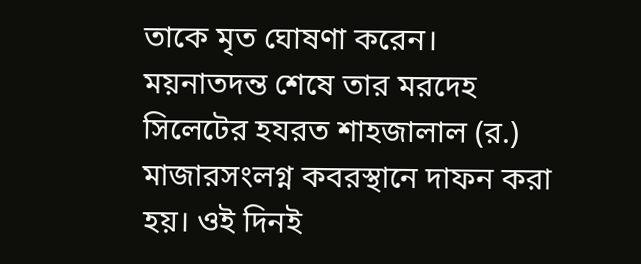তাকে মৃত ঘোষণা করেন। ময়নাতদন্ত শেষে তার মরদেহ সিলেটের হযরত শাহজালাল (র.) মাজারসংলগ্ন কবরস্থানে দাফন করা হয়। ওই দিনই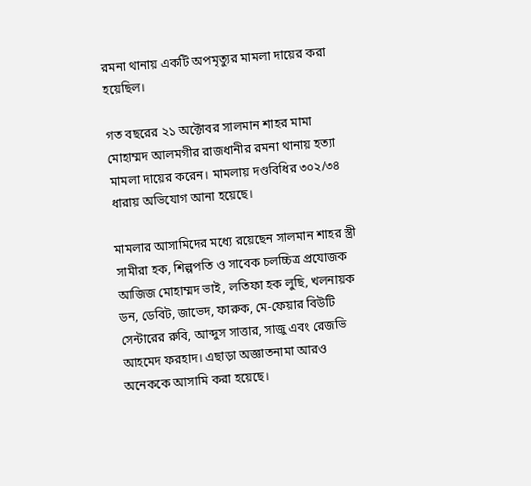রমনা থানায় একটি অপমৃত্যুর মামলা দায়ের করা হয়েছিল।

গত বছরের ২১ অক্টোবর সালমান শাহর মামা মোহাম্মদ আলমগীর রাজধানীর রমনা থানায় হত্যা মামলা দায়ের করেন। মামলায় দণ্ডবিধির ৩০২/৩৪ ধারায় অভিযোগ আনা হয়েছে।

মামলার আসামিদের মধ্যে রয়েছেন সালমান শাহর স্ত্রী সামীরা হক, শিল্পপতি ও সাবেক চলচ্চিত্র প্রযোজক আজিজ মোহাম্মদ ভাই, লতিফা হক লুছি, খলনায়ক ডন, ডেবিট, জাভেদ, ফারুক, মে-ফেয়ার বিউটি সেন্টারের রুবি, আব্দুস সাত্তার, সাজু এবং রেজভি আহমেদ ফরহাদ। এছাড়া অজ্ঞাতনামা আরও অনেককে আসামি করা হয়েছে।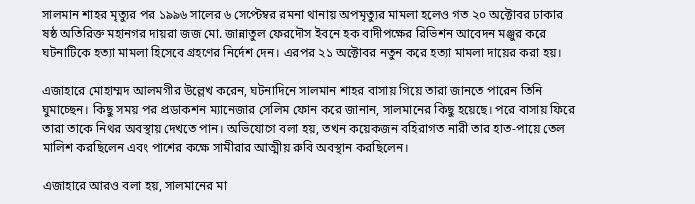সালমান শাহর মৃত্যুর পর ১৯৯৬ সালের ৬ সেপ্টেম্বর রমনা থানায় অপমৃত্যুর মামলা হলেও গত ২০ অক্টোবর ঢাকার ষষ্ঠ অতিরিক্ত মহানগর দায়রা জজ মো. জান্নাতুল ফেরদৌস ইবনে হক বাদীপক্ষের রিভিশন আবেদন মঞ্জুর করে ঘটনাটিকে হত্যা মামলা হিসেবে গ্রহণের নির্দেশ দেন। এরপর ২১ অক্টোবর নতুন করে হত্যা মামলা দায়ের করা হয়।

এজাহারে মোহাম্মদ আলমগীর উল্লেখ করেন, ঘটনাদিনে সালমান শাহর বাসায় গিয়ে তারা জানতে পারেন তিনি ঘুমাচ্ছেন। কিছু সময় পর প্রডাকশন ম্যানেজার সেলিম ফোন করে জানান, সালমানের কিছু হয়েছে। পরে বাসায় ফিরে তারা তাকে নিথর অবস্থায় দেখতে পান। অভিযোগে বলা হয়, তখন কয়েকজন বহিরাগত নারী তার হাত-পায়ে তেল মালিশ করছিলেন এবং পাশের কক্ষে সামীরার আত্মীয় রুবি অবস্থান করছিলেন।

এজাহারে আরও বলা হয়, সালমানের মা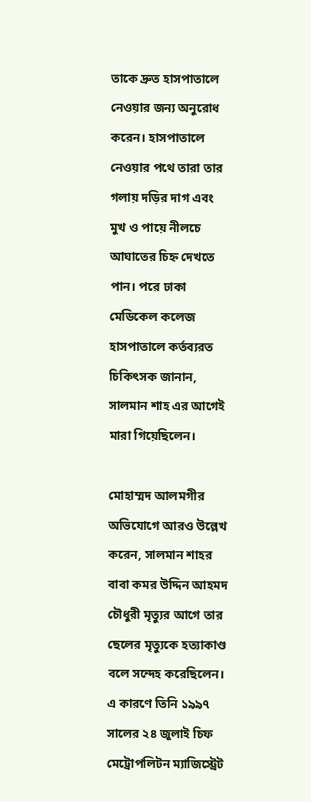তাকে দ্রুত হাসপাতালে নেওয়ার জন্য অনুরোধ করেন। হাসপাতালে নেওয়ার পথে তারা তার গলায় দড়ির দাগ এবং মুখ ও পায়ে নীলচে আঘাতের চিহ্ন দেখতে পান। পরে ঢাকা মেডিকেল কলেজ হাসপাতালে কর্তব্যরত চিকিৎসক জানান, সালমান শাহ এর আগেই মারা গিয়েছিলেন।

মোহাম্মদ আলমগীর অভিযোগে আরও উল্লেখ করেন, সালমান শাহর বাবা কমর উদ্দিন আহমদ চৌধুরী মৃত্যুর আগে তার ছেলের মৃত্যুকে হত্যাকাণ্ড বলে সন্দেহ করেছিলেন। এ কারণে তিনি ১৯৯৭ সালের ২৪ জুলাই চিফ মেট্রোপলিটন ম্যাজিস্ট্রেট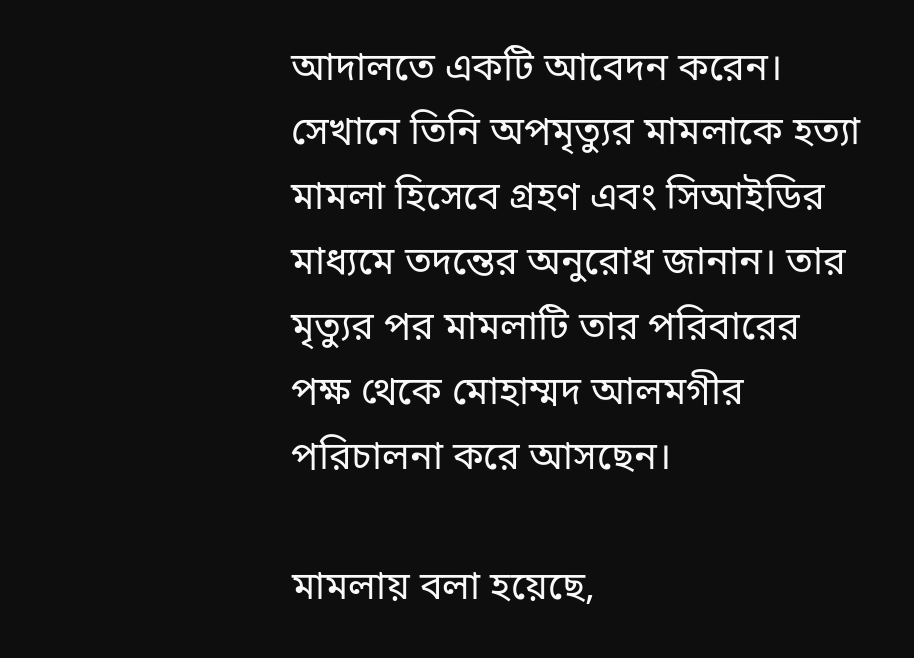আদালতে একটি আবেদন করেন। সেখানে তিনি অপমৃত্যুর মামলাকে হত্যা মামলা হিসেবে গ্রহণ এবং সিআইডির মাধ্যমে তদন্তের অনুরোধ জানান। তার মৃত্যুর পর মামলাটি তার পরিবারের পক্ষ থেকে মোহাম্মদ আলমগীর পরিচালনা করে আসছেন।

মামলায় বলা হয়েছে,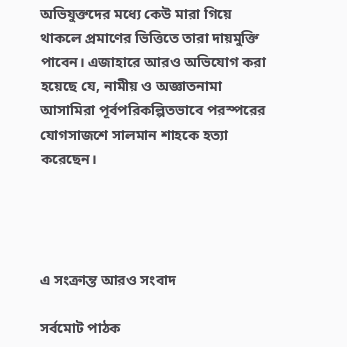অভিযুক্তদের মধ্যে কেউ মারা গিয়ে থাকলে প্রমাণের ভিত্তিতে তারা দায়মুক্তি পাবেন। এজাহারে আরও অভিযোগ করা হয়েছে যে, নামীয় ও অজ্ঞাতনামা আসামিরা পূর্বপরিকল্পিতভাবে পরস্পরের যোগসাজশে সালমান শাহকে হত্যা করেছেন।




এ সংক্রান্ত আরও সংবাদ

সর্বমোট পাঠক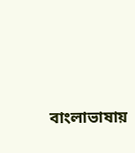বাংলাভাষায়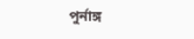পুর্নাঙ্গ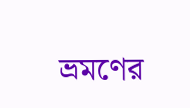ভ্রমণের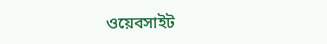ওয়েবসাইট